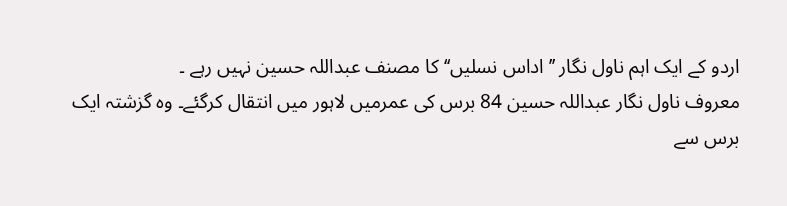اردو کے ایک اہم ناول نگار ’’ اداس نسلیں‘‘ کا مصنف عبداللہ حسین نہیں رہے ۔
معروف ناول نگار عبداللہ حسین 84 برس کی عمرمیں لاہور میں انتقال کرگئے۔ وہ گزشتہ ایک برس سے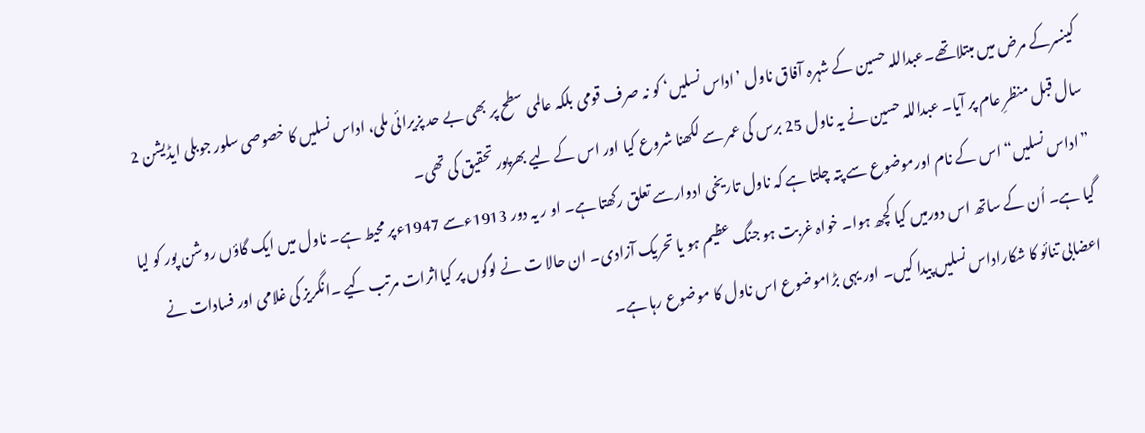کینسرکے مرض میں مبتلاتھے۔عبداللہ حسین کے شہرہ آفاق ناول ’اداس نسلیں‘ کو نہ صرف قومی بلکہ عالمی سطح پر بھی بے حد پزیرائی ملی، اداس نسلیں کا خصوصی سلور جوبلی ایڈیشن 2 سال قبل منظرِ عام پر آیا۔ عبداللہ حسین نے یہ ناول 25 برس کی عمر سے لکھنا شروع کیا اور اس کے لیے بھرپور تحقیق کی تھی۔
”اداس نسلیں“ اس کے نام اورموضوع سے پتہ چلتا ہے کہ ناول تاریخی ادوارسے تعلق رکھتا ہے۔ او ر یہ دور 1913ءسے 1947ءپر محیط ہے۔ ناول میں ایک گاؤں روشن پور کو لیا گیا ہے۔ اُن کے ساتھ اس دورمیں کیا کچھ ہوا۔ خواہ غربت ہو جنگ عظیم ہو یا تحریک آزادی۔ ان حالا ت نے لوگوں پر کیااثرات مرتب کیے ۔انگریز کی غلامی اور فسادات نے اعضابی تنائو کا شکاراداس نسلیں پیدا کیں۔ اور یہی بڑاموضوع اس ناول کا موضوع رہا ہے۔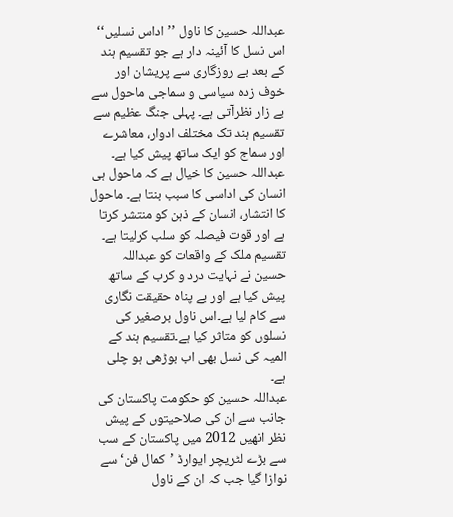عبداللہ حسین کا ناول ’’اداس نسلیں‘‘ اس نسل کا آئینہ دار ہے جو تقسیم ہند کے بعد بے روزگاری سے پریشان اور خوف زدہ سیاسی و سماجی ماحول سے بے زار نظرآتی ہے۔ پہلی جنگ عظیم سے تقسیم ہند تک مختلف ادوار، معاشرے اور سماج کو ایک ساتھ پیش کیا ہے۔ عبداللہ حسین کا خیال ہے کہ ماحول ہی انسان کی اداسی کا سبب بنتا ہے۔ ماحول کا انتشار، انسان کے ذہن کو منتشر کرتا ہے اور قوت فیصلہ کو سلب کرلیتا ہے۔ تقسیم ملک کے واقعات کو عبداللہ حسین نے نہایت درد و کرب کے ساتھ پیش کیا ہے اور بے پناہ حقیقت نگاری سے کام لیا ہے۔اس ناول برصغیر کی نسلوں کو متاثر کیا ہے۔تقسیم ہند کے المیہ کی نسل بھی اب بوڑھی ہو چلی ہے۔
عبداللہ حسین کو حکومت پاکستان کی جانب سے ان کی صلاحیتوں کے پیش نظر انھیں 2012 میں پاکستان کے سب سے بڑے لٹریچر ایوارڈ ’کمال فن‘ سے نوازا گیا جب کہ ان کے ناول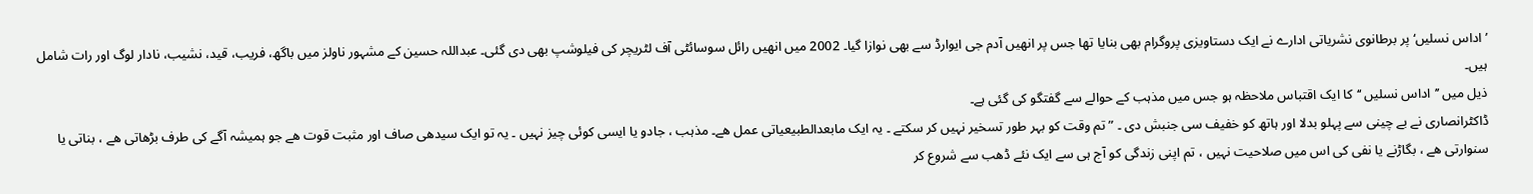’اداس نسلیں‘ پر برطانوی نشریاتی ادارے نے ایک دستاویزی پروگرام بھی بنایا تھا جس پر انھیں آدم جی ایوارڈ سے بھی نوازا گیا۔ 2002 میں انھیں رائل سوسائٹی آف لٹریچر کی فیلوشپ بھی دی گئی۔ عبداللہ حسین کے مشہور ناولز میں باگھ، فریب، قید، نشیب، نادار لوگ اور رات شامل ہیں۔
ذیل میں ’’اداس نسلیں ‘‘کا ایک اقتباس ملاحظہ ہو جس میں مذہب کے حوالے سے گفتگو کی گئی ہے۔
ڈاکٹرانصاری نے بے چینی سے پہلو بدلا اور ہاتھ کو خفیف سی جنبش دی ۔ ” تم وقت کو بہر طور تسخیر نہیں کر سکتے ۔ یہ ایک مابعدالطبیعیاتی عمل ھے۔ مذہب ، جادو یا ایسی کوئی چیز نہیں ۔ یہ تو ایک سیدھی صاف اور مثبت قوت ھے جو ہمیشہ آگے کی طرف بڑھاتی ھے ، بناتی یا سنوارتی ھے ، بگاڑنے یا نفی کی اس میں صلاحیت نہیں ، تم اپنی زندگی کو آج ہی سے ایک نئے ڈھب سے شروع کر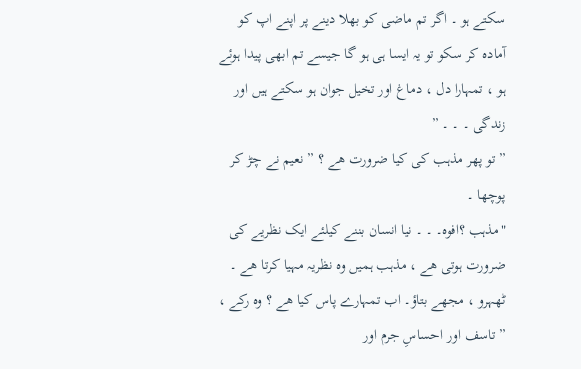سکتے ہو ۔ اگر تم ماضی کو بھلا دینے پر اپنے اپ کو آمادہ کر سکو تو یہ ایسا ہی ہو گا جیسے تم ابھی پیدا ہوئے ہو ، تمہارا دل ، دماغ اور تخیل جوان ہو سکتے ہیں اور زندگی ۔ ۔ ۔ ”
” تو پھر مذہب کی کیا ضرورت ھے ؟ ” نعیم نے چڑ کر پوچھا ۔
"مذہب ؟افوہ۔ ۔ ۔ نیا انسان بننے کیلئے ایک نظریے کی ضرورت ہوتی ھے ، مذہب ہمیں وہ نظریہ مہیا کرتا ھے ۔ ٹھہرو ، مجھے بتاؤ۔ اب تمہارے پاس کیا ھے ؟ وہ رکے ، ” تاسف اور احساسِ جرم اور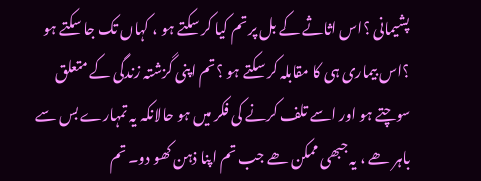پشیمانی ؟اس اثاثے کے بل پر تم کیا کر سکتے ہو ، کہاں تک جا سکتے ہو ؟اس بیماری ہی کا مقابلہ کر سکتے ہو ؟تم اپنی گزشتہ زندگی کے متعلق سوچتے ہو اور اسے تلف کرنے کی فکر میں ہو حالانکہ یہ تمہارے بس سے باہر ھے ، یہ جبھی ممکن ھے جب تم اپنا ذہن کھو دو۔ تم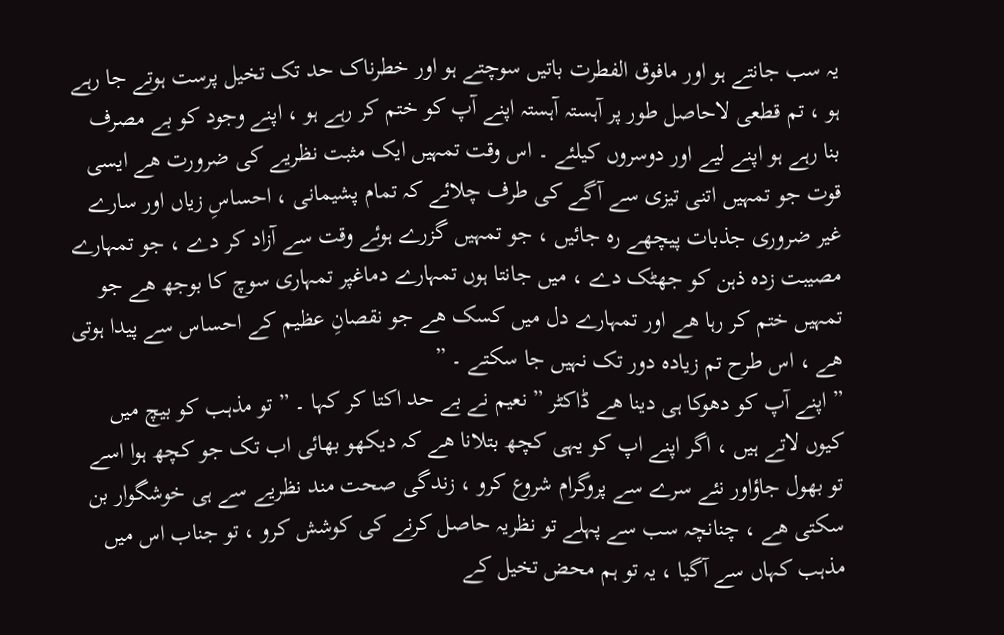یہ سب جانتے ہو اور مافوق الفطرت باتیں سوچتے ہو اور خطرناک حد تک تخیل پرست ہوتے جا رہے ہو ، تم قطعی لاحاصل طور پر آہستہ آہستہ اپنے آپ کو ختم کر رہے ہو ، اپنے وجود کو بے مصرف بنا رہے ہو اپنے لیے اور دوسروں کیلئے ۔ اس وقت تمہیں ایک مثبت نظریے کی ضرورت ھے ایسی قوت جو تمہیں اتنی تیزی سے آگے کی طرف چلائے کہ تمام پشیمانی ، احساسِ زیاں اور سارے غیر ضروری جذبات پیچھے رہ جائیں ، جو تمہیں گزرے ہوئے وقت سے آزاد کر دے ، جو تمہارے مصیبت زدہ ذہن کو جھٹک دے ، میں جانتا ہوں تمہارے دماغپر تمہاری سوچ کا بوجھ ھے جو تمہیں ختم کر رہا ھے اور تمہارے دل میں کسک ھے جو نقصانِ عظیم کے احساس سے پیدا ہوتی ھے ، اس طرح تم زیادہ دور تک نہیں جا سکتے ۔ ”
” اپنے آپ کو دھوکا ہی دینا ھے ڈاکٹر ” نعیم نے بے حد اکتا کر کہا ۔ ” تو مذہب کو بیچ میں کیوں لاتے ہیں ، اگر اپنے اپ کو یہی کچھ بتلانا ھے کہ دیکھو بھائی اب تک جو کچھ ہوا اسے تو بھول جاؤاور نئے سرے سے پروگرام شروع کرو ، زندگی صحت مند نظریے سے ہی خوشگوار بن سکتی ھے ، چنانچہ سب سے پہلے تو نظریہ حاصل کرنے کی کوشش کرو ، تو جناب اس میں مذہب کہاں سے آگیا ، یہ تو ہم محض تخیل کے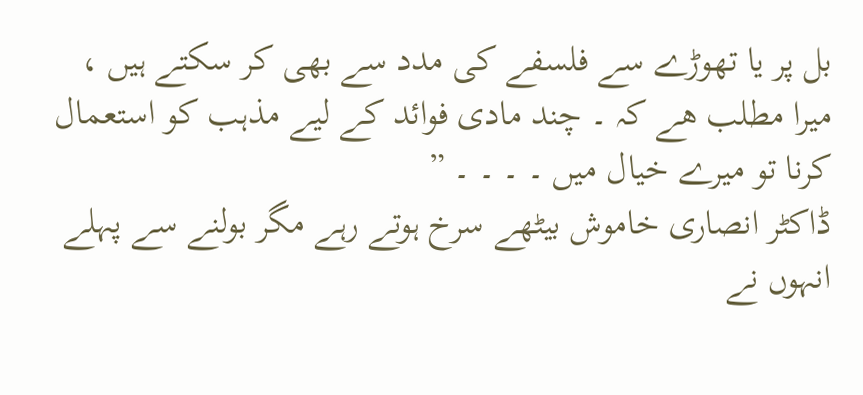بل پر یا تھوڑے سے فلسفے کی مدد سے بھی کر سکتے ہیں ، میرا مطلب ھے کہ ۔ چند مادی فوائد کے لیے مذہب کو استعمال کرنا تو میرے خیال میں ۔ ۔ ۔ ۔ ”
ڈاکٹر انصاری خاموش بیٹھے سرخ ہوتے رہے مگر بولنے سے پہلے انہوں نے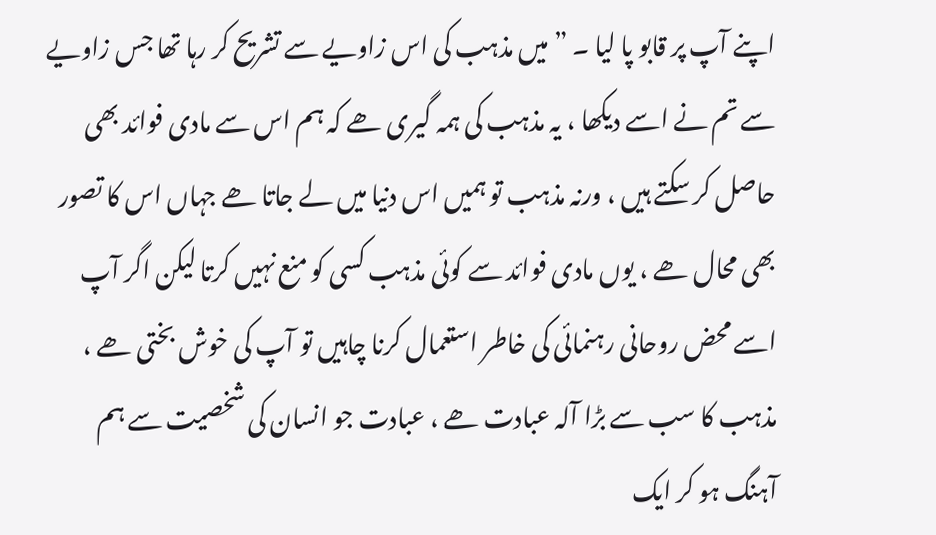اپنے آپ پر قابو پا لیا ۔ ” میں مذہب کی اس زاویے سے تشریح کر رہا تھا جس زاویے سے تم نے اسے دیکھا ، یہ مذہب کی ہمہ گیری ھے کہ ہم اس سے مادی فوائد بھی حاصل کر سکتے ہیں ، ورنہ مذہب تو ہمیں اس دنیا میں لے جاتا ھے جہاں اس کا تصور بھی محال ھے ، یوں مادی فوائد سے کوئی مذہب کسی کو منع نہیں کرتا لیکن اگر آپ اسے محض روحانی رہنمائی کی خاطر استعمال کرنا چاہیں تو آپ کی خوش بختی ھے ، مذہب کا سب سے بڑا آلہ عبادت ھے ، عبادت جو انسان کی شخصیت سے ہم آہنگ ہو کر ایک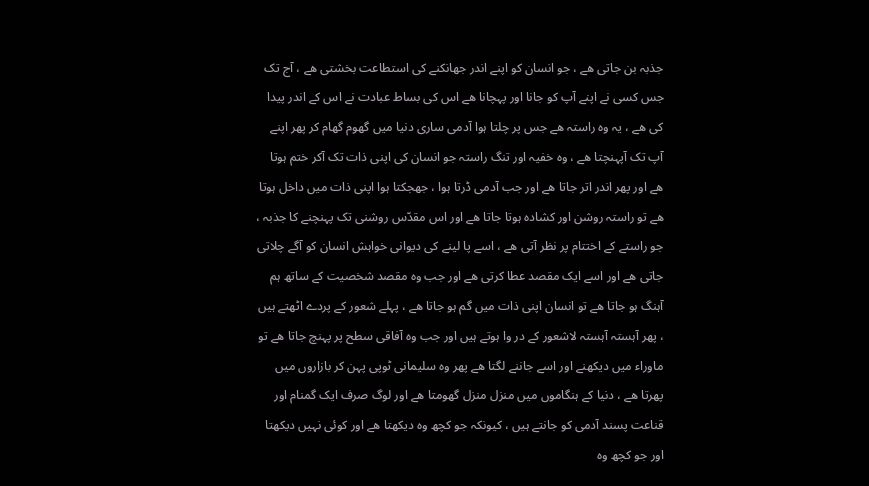جذبہ بن جاتی ھے ، جو انسان کو اپنے اندر جھانکنے کی استطاعت بخشتی ھے ، آج تک جس کسی نے اپنے آپ کو جانا اور پہچانا ھے اس کی بساط عبادت نے اس کے اندر پیدا کی ھے ، یہ وہ راستہ ھے جس پر چلتا ہوا آدمی ساری دنیا میں گھوم گھام کر پھر اپنے آپ تک آپہنچتا ھے ، وہ خفیہ اور تنگ راستہ جو انسان کی اپنی ذات تک آکر ختم ہوتا ھے اور پھر اندر اتر جاتا ھے اور جب آدمی ڈرتا ہوا ، جھجکتا ہوا اپنی ذات میں داخل ہوتا ھے تو راستہ روشن اور کشادہ ہوتا جاتا ھے اور اس مقدّس روشنی تک پہنچنے کا جذبہ ، جو راستے کے اختتام پر نظر آتی ھے ، اسے پا لینے کی دیوانی خواہش انسان کو آگے چلاتی جاتی ھے اور اسے ایک مقصد عطا کرتی ھے اور جب وہ مقصد شخصیت کے ساتھ ہم آہنگ ہو جاتا ھے تو انسان اپنی ذات میں گم ہو جاتا ھے ، پہلے شعور کے پردے اٹھتے ہیں ، پھر آہستہ آہستہ لاشعور کے در وا ہوتے ہیں اور جب وہ آفاقی سطح پر پہنچ جاتا ھے تو ماوراء میں دیکھنے اور اسے جاننے لگتا ھے پھر وہ سلیمانی ٹوپی پہن کر بازاروں میں پھرتا ھے ، دنیا کے ہنگاموں میں منزل منزل گھومتا ھے اور لوگ صرف ایک گمنام اور قناعت پسند آدمی کو جانتے ہیں ، کیونکہ جو کچھ وہ دیکھتا ھے اور کوئی نہیں دیکھتا اور جو کچھ وہ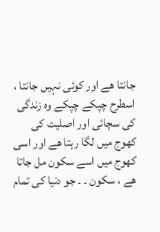جانتا ھے اور کوئی نہیں جانتا ، اسطرح چپکے چپکے وہ زندگی کی سچائی اور اصلیت کی کھوج میں لگا رہتا ھے اور اسی کھوج میں اسے سکون مل جاتا ھے ، سکون ۔ ۔ جو دنیا کی تمام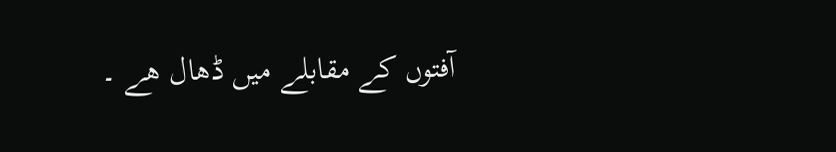آفتوں کے مقابلے میں ڈھال ھے ۔